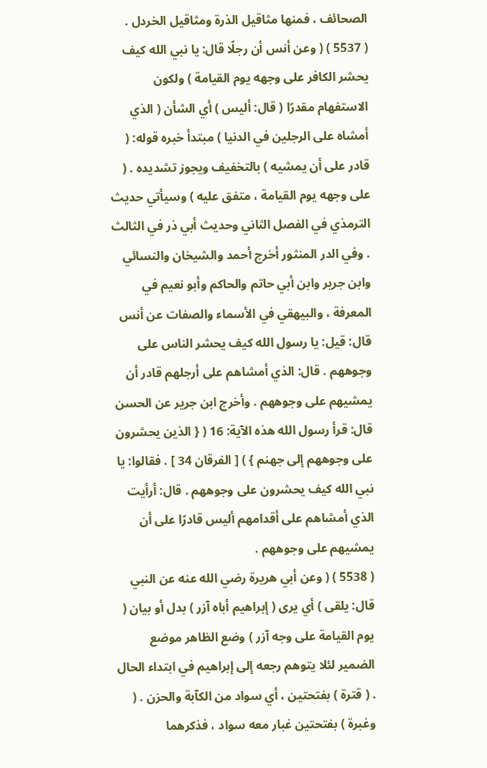الصحائف ، فمنها مثاقيل الذرة ومثاقيل الخردل .
( 5537 ) ( وعن أنس أن رجلًا قال: يا نبي الله كيف يحشر الكافر على وجهه يوم القيامة ) ولكون الاستفهام مقدرًا ( قال: أليس ) أي الشأن ( الذي أمشاه على الرجلين في الدنيا ) مبتدأ خبره قوله: ( قادر على أن يمشيه ) بالتخفيف ويجوز تشديده . ( على وجهه يوم القيامة ، متفق عليه ) وسيأتي حديث الترمذي في الفصل الثاني وحديث أبي ذر في الثالث . وفي الدر المنثور أخرج أحمد والشيخان والنسائي وابن جرير وابن أبي حاتم والحاكم وأبو نعيم في المعرفة ، والبيهقي في الأسماء والصفات عن أنس قال: قيل: يا رسول الله كيف يحشر الناس على وجوههم . قال: الذي أمشاهم على أرجلهم قادر أن يمشيهم على وجوههم . وأخرج ابن جرير عن الحسن قال: قرأ رسول الله هذه الآية: 16 ( { الذين يحشرون على وجوههم إلى جهنم } ) [ الفرقان 34 ] . فقالوا: يا نبي الله كيف يحشرون على وجوههم . قال: أرأيت الذي أمشاهم على أقدامهم أليس قادرًا على أن يمشيهم على وجوههم .
( 5538 ) ( وعن أبي هريرة رضي الله عنه عن النبي قال: يلقى ) أي يرى ( إبراهيم أباه آزر ) بدل أو بيان ( يوم القيامة على وجه آزر ) وضع الظاهر موضع الضمير لئلا يتوهم رجعه إلى إبراهيم في ابتداء الحال . ( قترة ) بفتحتين ، أي سواد من الكآبة والحزن . ( وغبرة ) بفتحتين غبار معه سواد ، فذكرهما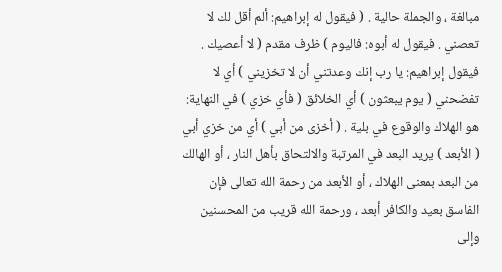مبالغة ، والجملة حالية . ( فيقول له إبراهيم: ألم أقل لك لا تعصني . فيقول له أبوه: فاليوم ) ظرف مقدم ( لا أعصيك . فيقول إبراهيم: يا رب إنك وعدتني أن لا تخزيني ) أي لا تفضحني ( يوم يبعثون ) أي الخلائق ( فأي خزي ) في النهاية: هو الهلاك والوقوع في بلية . ( أخزى من أبي ) أي من خزي أبي ( الأبعد ) يريد البعد في المرتبة والالتحاق بأهل النار ، أو الهالك من البعد بمعنى الهلاك ، أو الأبعد من رحمة الله تعالى فإن الفاسق بعيد والكافر أبعد ، ورحمة الله قريب من المحسنين وإلى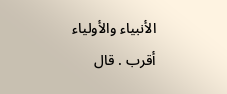الأنبياء والأولياء أقرب . قال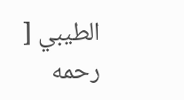الطيبي [ رحمه